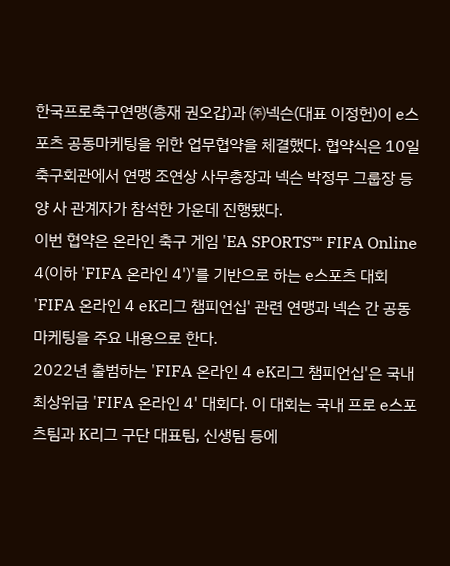한국프로축구연맹(총재 권오갑)과 ㈜넥슨(대표 이정헌)이 e스포츠 공동마케팅을 위한 업무협약을 체결했다. 협약식은 10일 축구회관에서 연맹 조연상 사무총장과 넥슨 박정무 그룹장 등 양 사 관계자가 참석한 가운데 진행됐다.
이번 협약은 온라인 축구 게임 'EA SPORTS™ FIFA Online 4(이하 'FIFA 온라인 4')'를 기반으로 하는 e스포츠 대회 'FIFA 온라인 4 eK리그 챔피언십' 관련 연맹과 넥슨 간 공동마케팅을 주요 내용으로 한다.
2022년 출범하는 'FIFA 온라인 4 eK리그 챔피언십'은 국내 최상위급 'FIFA 온라인 4' 대회다. 이 대회는 국내 프로 e스포츠팀과 K리그 구단 대표팀, 신생팀 등에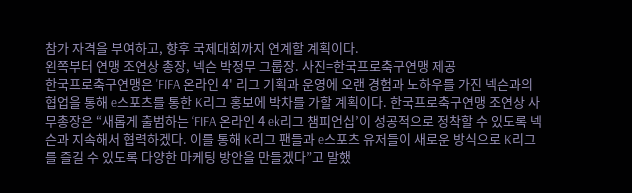참가 자격을 부여하고, 향후 국제대회까지 연계할 계획이다.
왼쪽부터 연맹 조연상 총장, 넥슨 박정무 그룹장. 사진=한국프로축구연맹 제공
한국프로축구연맹은 'FIFA 온라인 4' 리그 기획과 운영에 오랜 경험과 노하우를 가진 넥슨과의 협업을 통해 e스포츠를 통한 K리그 홍보에 박차를 가할 계획이다. 한국프로축구연맹 조연상 사무총장은 “새롭게 출범하는 ‘FIFA 온라인 4 ek리그 챔피언십’이 성공적으로 정착할 수 있도록 넥슨과 지속해서 협력하겠다. 이를 통해 K리그 팬들과 e스포츠 유저들이 새로운 방식으로 K리그를 즐길 수 있도록 다양한 마케팅 방안을 만들겠다”고 말했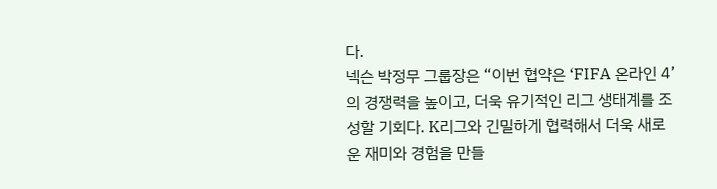다.
넥슨 박정무 그룹장은 “이번 협약은 ‘FIFA 온라인 4’의 경쟁력을 높이고, 더욱 유기적인 리그 생태계를 조성할 기회다. K리그와 긴밀하게 협력해서 더욱 새로운 재미와 경험을 만들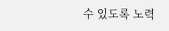수 있도록 노력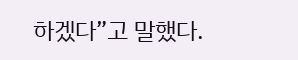하겠다”고 말했다.